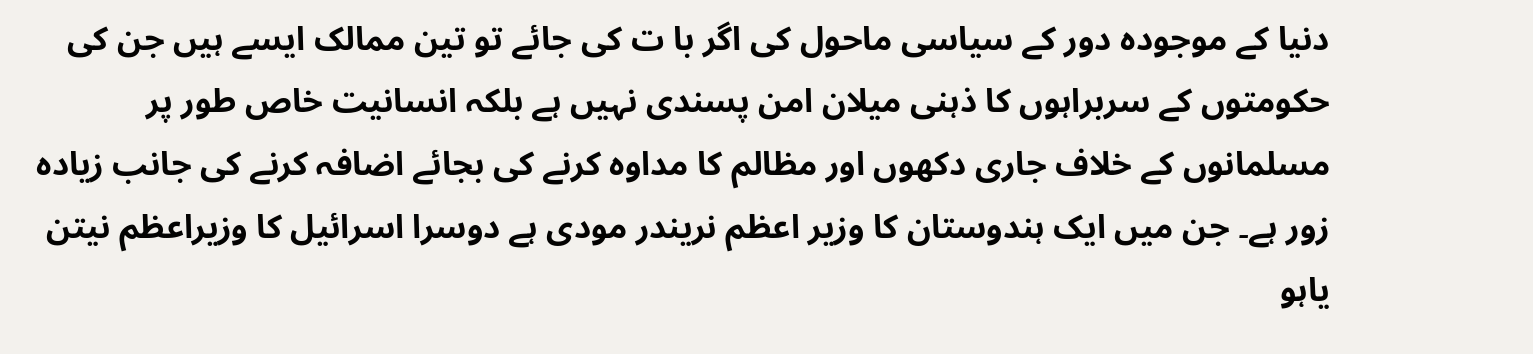دنیا کے موجودہ دور کے سیاسی ماحول کی اگر با ت کی جائے تو تین ممالک ایسے ہیں جن کی حکومتوں کے سربراہوں کا ذہنی میلان امن پسندی نہیں ہے بلکہ انسانیت خاص طور پر مسلمانوں کے خلاف جاری دکھوں اور مظالم کا مداوہ کرنے کی بجائے اضافہ کرنے کی جانب زیادہ زور ہے۔ جن میں ایک ہندوستان کا وزیر اعظم نریندر مودی ہے دوسرا اسرائیل کا وزیراعظم نیتن یاہو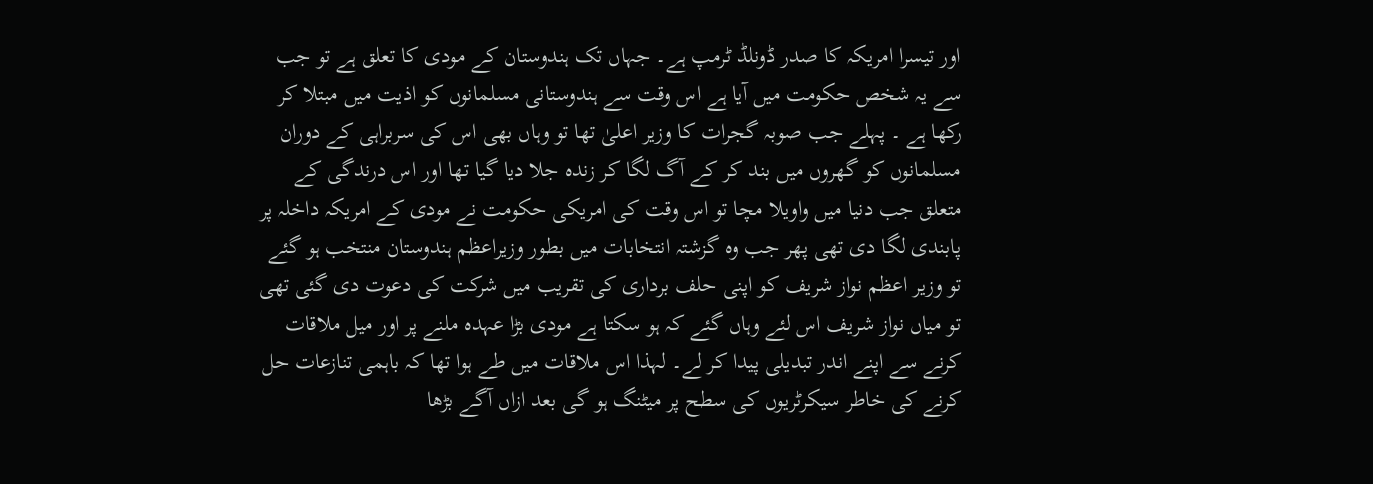اور تیسرا امریکہ کا صدر ڈونلڈ ٹرمپ ہے۔ جہاں تک ہندوستان کے مودی کا تعلق ہے تو جب سے یہ شخص حکومت میں آیا ہے اس وقت سے ہندوستانی مسلمانوں کو اذیت میں مبتلا کر رکھا ہے ۔ پہلے جب صوبہ گجرات کا وزیر اعلیٰ تھا تو وہاں بھی اس کی سربراہی کے دوران مسلمانوں کو گھروں میں بند کر کے آگ لگا کر زندہ جلا دیا گیا تھا اور اس درندگی کے متعلق جب دنیا میں واویلا مچا تو اس وقت کی امریکی حکومت نے مودی کے امریکہ داخلہ پر پابندی لگا دی تھی پھر جب وہ گزشتہ انتخابات میں بطور وزیراعظم ہندوستان منتخب ہو گئے تو وزیر اعظم نواز شریف کو اپنی حلف برداری کی تقریب میں شرکت کی دعوت دی گئی تھی تو میاں نواز شریف اس لئے وہاں گئے کہ ہو سکتا ہے مودی بڑا عہدہ ملنے پر اور میل ملاقات کرنے سے اپنے اندر تبدیلی پیدا کر لے۔ لہذا اس ملاقات میں طے ہوا تھا کہ باہمی تنازعات حل کرنے کی خاطر سیکرٹریوں کی سطح پر میٹنگ ہو گی بعد ازاں آگے بڑھا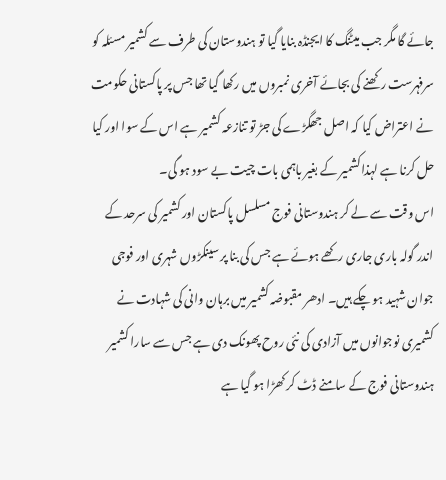جائے گا مگر جب میٹنگ کا ایجنڈہ بنایا گیا تو ہندوستان کی طرف سے کشمیر مسئلہ کو سرفہرست رکھنے کی بجائے آخری نمبروں میں رکھا گیا تھا جس پر پاکستانی حکومت نے اعتراض کیا کہ اصل جھگڑے کی جڑ تو تنازعہ کشمیر ہے اس کے سوا اور کیا حل کرنا ہے لہذا کشمیر کے بغیر باہمی بات چیت بے سود ہو گی۔
اس وقت سے لے کر ہندوستانی فوج مسلسل پاکستان اور کشمیر کی سرحد کے اندر گولہ باری جاری رکھے ہوئے ہے جس کی بنا پر سینکڑوں شہری اور فوجی جوان شہید ہو چکے ہیں۔ ادھر مقبوضہ کشمیر میں برہان وانی کی شہادت نے کشمیری نوجوانوں میں آزادی کی نئی روح پھونک دی ہے جس سے سارا کشمیر ہندوستانی فوج کے سامنے ڈٹ کر کھڑا ہو گیا ہے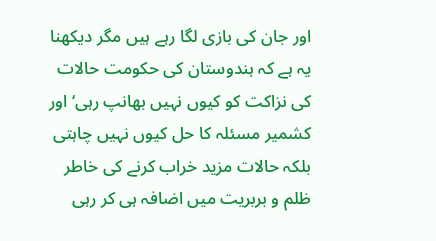اور جان کی بازی لگا رہے ہیں مگر دیکھنا یہ ہے کہ ہندوستان کی حکومت حالات کی نزاکت کو کیوں نہیں بھانپ رہی‘ اور کشمیر مسئلہ کا حل کیوں نہیں چاہتی بلکہ حالات مزید خراب کرنے کی خاطر ظلم و بربریت میں اضافہ ہی کر رہی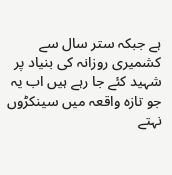ہے جبکہ ستر سال سے کشمیری روزانہ کی بنیاد پر شہید کئے جا رہے ہیں اب یہ جو تازہ واقعہ میں سینکڑوں نہتے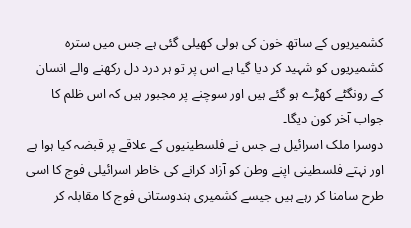کشمیریوں کے ساتھ خون کی ہولی کھیلی گئی ہے جس میں سترہ کشمیریوں کو شہید کر دیا گیا ہے اس پر تو ہر درد دل رکھنے والے انسان کے رونگٹے کھڑے ہو گئے ہیں اور سوچنے پر مجبور ہیں کہ اس ظلم کا جواب آخر کون دیگا۔
دوسرا ملک اسرائیل ہے جس نے فلسطینیوں کے علاقے پر قبضہ کیا ہوا ہے اور نہتے فلسطینی اپنے وطن کو آزاد کرانے کی خاطر اسرائیلی فوج کا اسی طرح سامنا کر رہے ہیں جیسے کشمیری ہندوستانی فوج کا مقابلہ کر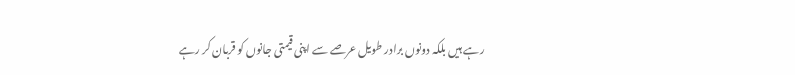رہے ہیں بلکہ دونوں برادر طویل عرصے سے اپنی قیمتی جانوں کو قربان کر رہے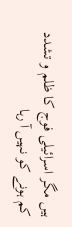ہیں مگر اسرائیلی فوج کا ظلم و تشدد کم ہونے کو نہیں آ رہا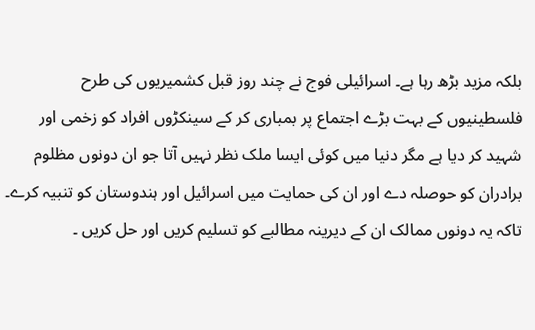بلکہ مزید بڑھ رہا ہے۔ اسرائیلی فوج نے چند روز قبل کشمیریوں کی طرح فلسطینیوں کے بہت بڑے اجتماع پر بمباری کر کے سینکڑوں افراد کو زخمی اور شہید کر دیا ہے مگر دنیا میں کوئی ایسا ملک نظر نہیں آتا جو ان دونوں مظلوم برادران کو حوصلہ دے اور ان کی حمایت میں اسرائیل اور ہندوستان کو تنبیہ کرے۔ تاکہ یہ دونوں ممالک ان کے دیرینہ مطالبے کو تسلیم کریں اور حل کریں ۔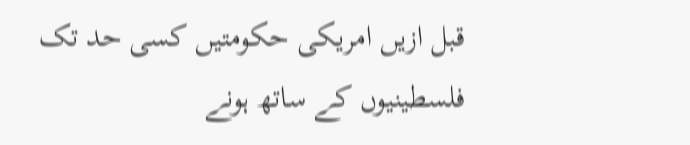قبل ازیں امریکی حکومتیں کسی حد تک فلسطینیوں کے ساتھ ہونے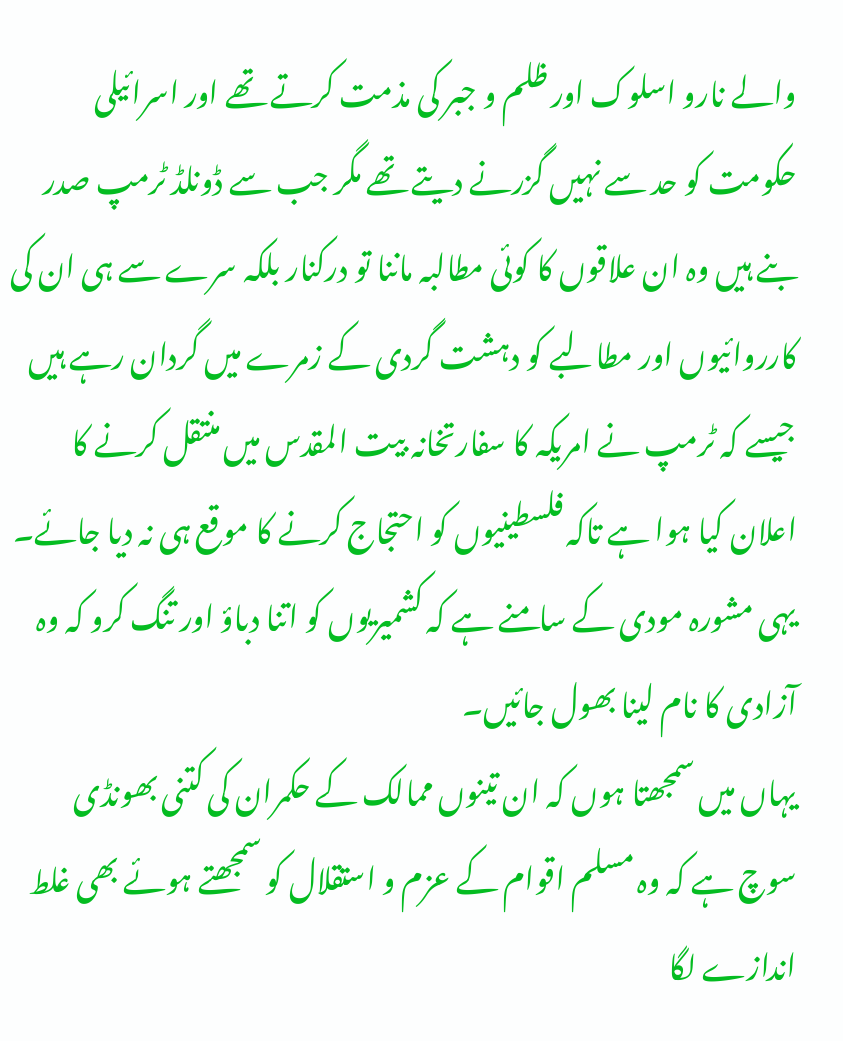والے نارو اسلوک اور ظلم و جبر کی مذمت کرتے تھے اور اسرائیلی حکومت کو حد سے نہیں گزرنے دیتے تھے مگر جب سے ڈونلڈ ٹرمپ صدر بنے ہیں وہ ان علاقوں کا کوئی مطالبہ ماننا تو درکنار بلکہ سرے سے ہی ان کی کارروائیوں اور مطالبے کو دہشت گردی کے زمرے میں گردان رہے ہیں جیسے کہ ٹرمپ نے امریکہ کا سفارتخانہ بیت المقدس میں منتقل کرنے کا اعلان کیا ہوا ہے تاکہ فلسطینیوں کو احتجاج کرنے کا موقع ہی نہ دیا جائے۔ یہی مشورہ مودی کے سامنے ہے کہ کشمیریوں کو اتنا دباؤ اور تنگ کرو کہ وہ آزادی کا نام لینا بھول جائیں۔
یہاں میں سمجھتا ہوں کہ ان تینوں ممالک کے حکمران کی کتنی بھونڈی سوچ ہے کہ وہ مسلم اقوام کے عزم و استقلال کو سمجھتے ہوئے بھی غلط اندازے لگا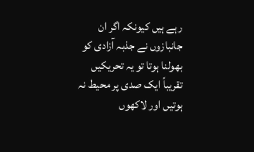رہے ہیں کیونکہ اگر ان جانبازوں نے جذبہ آزادی کو بھولنا ہوتا تو یہ تحریکیں تقریباً ایک صدی پر محیط نہ ہوتیں اور لاکھوں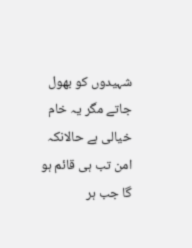شہیدوں کو بھول جاتے مگر یہ خام خیالی ہے حالانکہ امن تب ہی قائم ہو گا جب ہر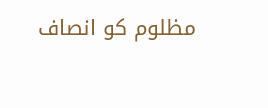مظلوم کو انصاف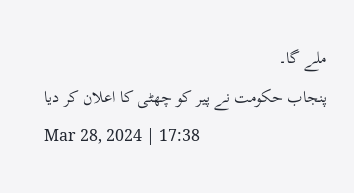ملے گا۔
پنجاب حکومت نے پیر کو چھٹی کا اعلان کر دیا
Mar 28, 2024 | 17:38